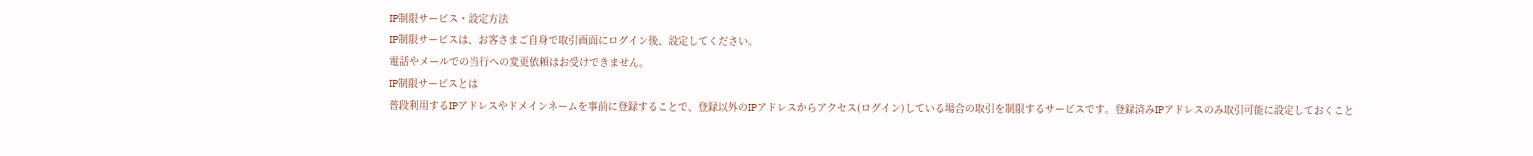IP制限サービス・設定方法
IP制限サービスは、お客さまご自身で取引画面にログイン後、設定してください。
電話やメールでの当行への変更依頼はお受けできません。
IP制限サービスとは
普段利用するIPアドレスやドメインネームを事前に登録することで、登録以外のIPアドレスからアクセス(ログイン)している場合の取引を制限するサービスです。登録済みIPアドレスのみ取引可能に設定しておくこと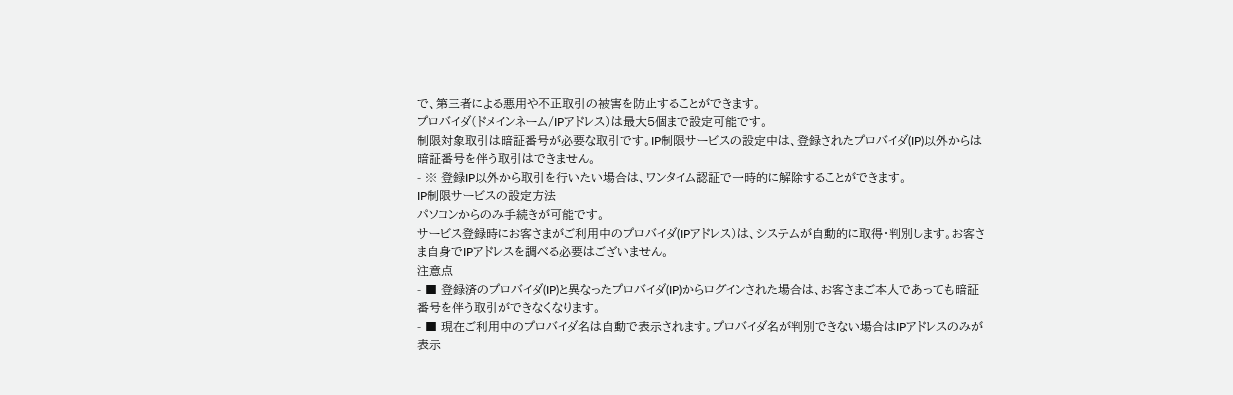で、第三者による悪用や不正取引の被害を防止することができます。
プロバイダ(ドメインネーム/IPアドレス)は最大5個まで設定可能です。
制限対象取引は暗証番号が必要な取引です。IP制限サービスの設定中は、登録されたプロバイダ(IP)以外からは暗証番号を伴う取引はできません。
- ※ 登録IP以外から取引を行いたい場合は、ワンタイム認証で一時的に解除することができます。
IP制限サービスの設定方法
パソコンからのみ手続きが可能です。
サービス登録時にお客さまがご利用中のプロバイダ(IPアドレス)は、システムが自動的に取得・判別します。お客さま自身でIPアドレスを調べる必要はございません。
注意点
- ■ 登録済のプロバイダ(IP)と異なったプロバイダ(IP)からログインされた場合は、お客さまご本人であっても暗証番号を伴う取引ができなくなります。
- ■ 現在ご利用中のプロバイダ名は自動で表示されます。プロバイダ名が判別できない場合はIPアドレスのみが表示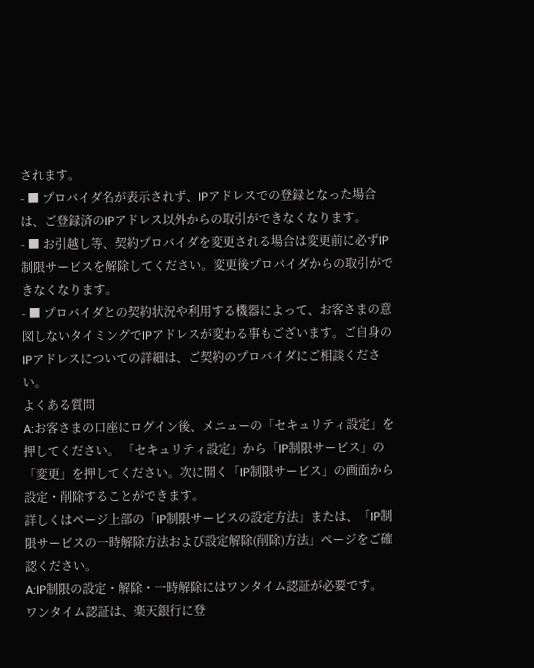されます。
- ■ プロバイダ名が表示されず、IPアドレスでの登録となった場合は、ご登録済のIPアドレス以外からの取引ができなくなります。
- ■ お引越し等、契約プロバイダを変更される場合は変更前に必ずIP制限サービスを解除してください。変更後プロバイダからの取引ができなくなります。
- ■ プロバイダとの契約状況や利用する機器によって、お客さまの意図しないタイミングでIPアドレスが変わる事もございます。ご自身のIPアドレスについての詳細は、ご契約のプロバイダにご相談ください。
よくある質問
A:お客さまの口座にログイン後、メニューの「セキュリティ設定」を押してください。 「セキュリティ設定」から「IP制限サービス」の「変更」を押してください。次に開く「IP制限サービス」の画面から設定・削除することができます。
詳しくはページ上部の「IP制限サービスの設定方法」または、「IP制限サービスの一時解除方法および設定解除(削除)方法」ページをご確認ください。
A:IP制限の設定・解除・一時解除にはワンタイム認証が必要です。
ワンタイム認証は、楽天銀行に登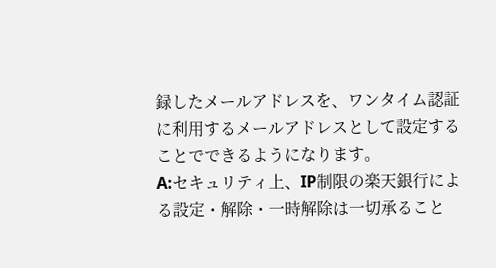録したメールアドレスを、ワンタイム認証に利用するメールアドレスとして設定することでできるようになります。
A:セキュリティ上、IP制限の楽天銀行による設定・解除・一時解除は一切承ること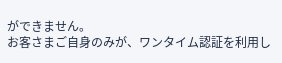ができません。
お客さまご自身のみが、ワンタイム認証を利用し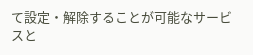て設定・解除することが可能なサービスと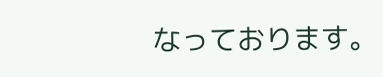なっております。